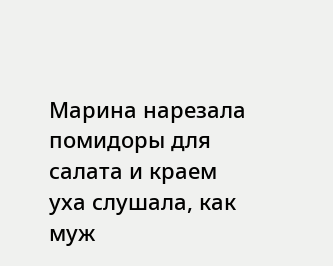Марина нарезала помидоры для салата и краем уха слушала, как муж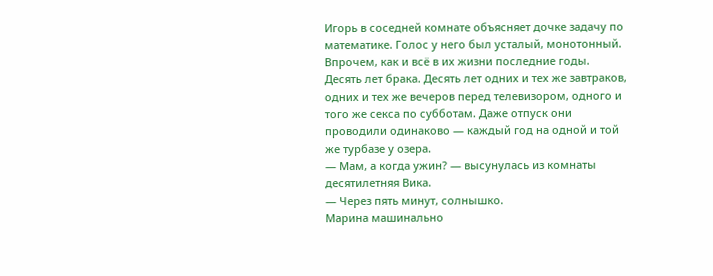Игорь в соседней комнате объясняет дочке задачу по математике. Голос у него был усталый, монотонный. Впрочем, как и всё в их жизни последние годы.
Десять лет брака. Десять лет одних и тех же завтраков, одних и тех же вечеров перед телевизором, одного и того же секса по субботам. Даже отпуск они проводили одинаково — каждый год на одной и той же турбазе у озера.
— Мам, а когда ужин? — высунулась из комнаты десятилетняя Вика.
— Через пять минут, солнышко.
Марина машинально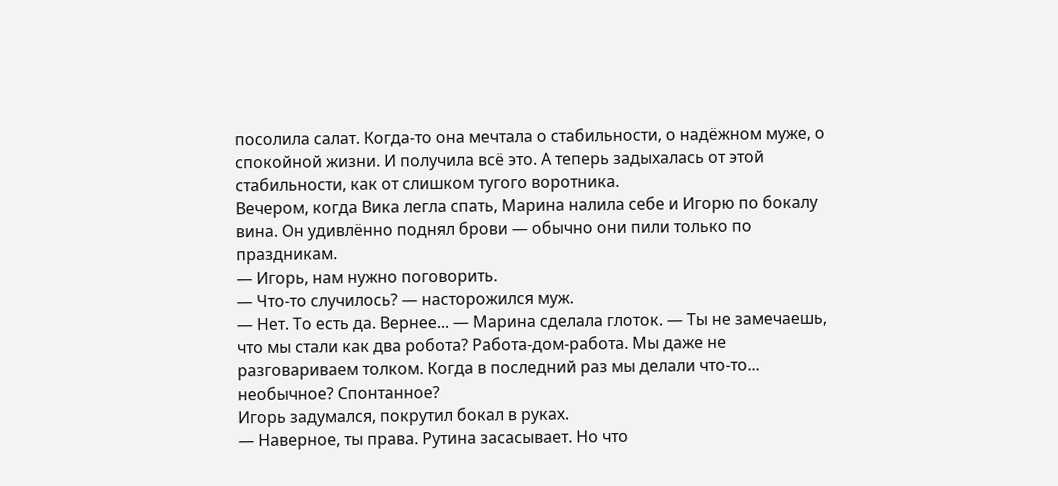посолила салат. Когда-то она мечтала о стабильности, о надёжном муже, о спокойной жизни. И получила всё это. А теперь задыхалась от этой стабильности, как от слишком тугого воротника.
Вечером, когда Вика легла спать, Марина налила себе и Игорю по бокалу вина. Он удивлённо поднял брови — обычно они пили только по праздникам.
— Игорь, нам нужно поговорить.
— Что-то случилось? — насторожился муж.
— Нет. То есть да. Вернее... — Марина сделала глоток. — Ты не замечаешь, что мы стали как два робота? Работа-дом-работа. Мы даже не разговариваем толком. Когда в последний раз мы делали что-то... необычное? Спонтанное?
Игорь задумался, покрутил бокал в руках.
— Наверное, ты права. Рутина засасывает. Но что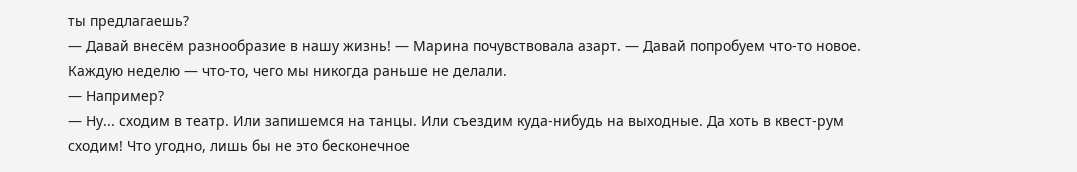ты предлагаешь?
— Давай внесём разнообразие в нашу жизнь! — Марина почувствовала азарт. — Давай попробуем что-то новое. Каждую неделю — что-то, чего мы никогда раньше не делали.
— Например?
— Ну... сходим в театр. Или запишемся на танцы. Или съездим куда-нибудь на выходные. Да хоть в квест-рум сходим! Что угодно, лишь бы не это бесконечное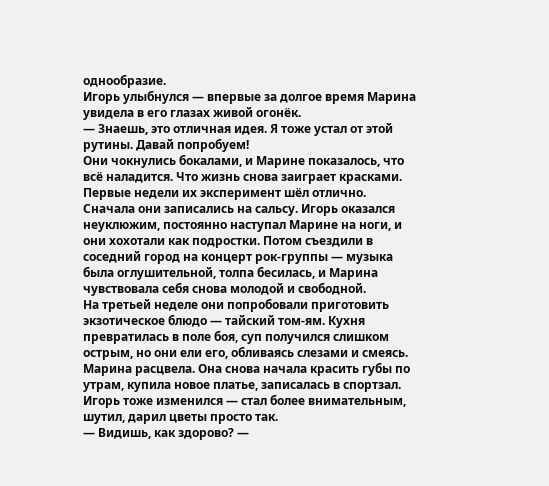однообразие.
Игорь улыбнулся — впервые за долгое время Марина увидела в его глазах живой огонёк.
— Знаешь, это отличная идея. Я тоже устал от этой рутины. Давай попробуем!
Они чокнулись бокалами, и Марине показалось, что всё наладится. Что жизнь снова заиграет красками.
Первые недели их эксперимент шёл отлично.
Сначала они записались на сальсу. Игорь оказался неуклюжим, постоянно наступал Марине на ноги, и они хохотали как подростки. Потом съездили в соседний город на концерт рок-группы — музыка была оглушительной, толпа бесилась, и Марина чувствовала себя снова молодой и свободной.
На третьей неделе они попробовали приготовить экзотическое блюдо — тайский том-ям. Кухня превратилась в поле боя, суп получился слишком острым, но они ели его, обливаясь слезами и смеясь.
Марина расцвела. Она снова начала красить губы по утрам, купила новое платье, записалась в спортзал. Игорь тоже изменился — стал более внимательным, шутил, дарил цветы просто так.
— Видишь, как здорово? —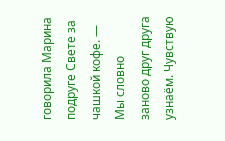говорила Марина подруге Свете за чашкой кофе. — Мы словно заново друг друга узнаём. Чувствую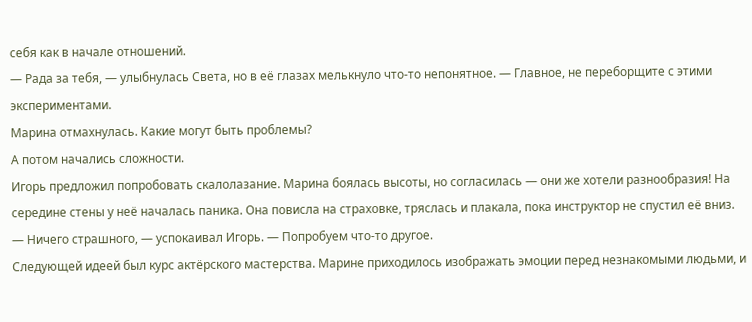себя как в начале отношений.
— Рада за тебя, — улыбнулась Света, но в её глазах мелькнуло что-то непонятное. — Главное, не переборщите с этими экспериментами.
Марина отмахнулась. Какие могут быть проблемы?
А потом начались сложности.
Игорь предложил попробовать скалолазание. Марина боялась высоты, но согласилась — они же хотели разнообразия! На середине стены у неё началась паника. Она повисла на страховке, тряслась и плакала, пока инструктор не спустил её вниз.
— Ничего страшного, — успокаивал Игорь. — Попробуем что-то другое.
Следующей идеей был курс актёрского мастерства. Марине приходилось изображать эмоции перед незнакомыми людьми, и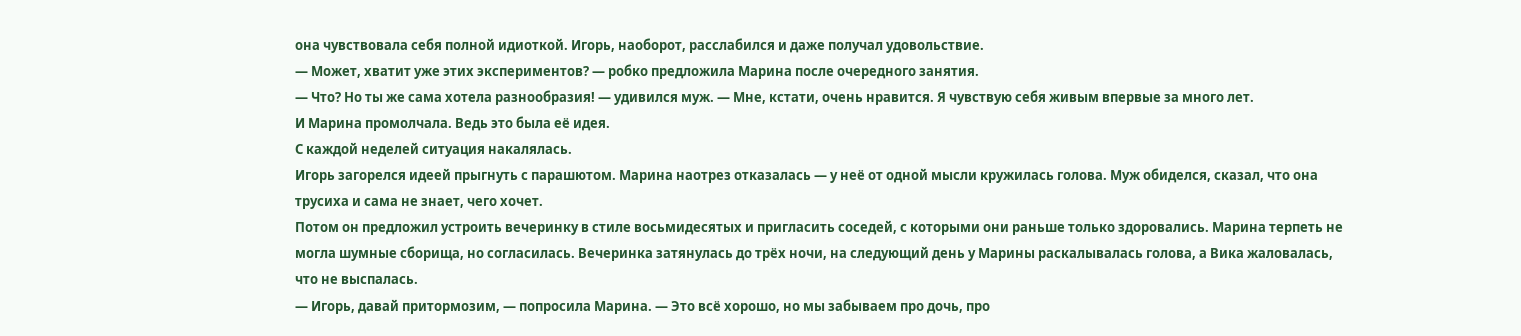она чувствовала себя полной идиоткой. Игорь, наоборот, расслабился и даже получал удовольствие.
— Может, хватит уже этих экспериментов? — робко предложила Марина после очередного занятия.
— Что? Но ты же сама хотела разнообразия! — удивился муж. — Мне, кстати, очень нравится. Я чувствую себя живым впервые за много лет.
И Марина промолчала. Ведь это была её идея.
С каждой неделей ситуация накалялась.
Игорь загорелся идеей прыгнуть с парашютом. Марина наотрез отказалась — у неё от одной мысли кружилась голова. Муж обиделся, сказал, что она трусиха и сама не знает, чего хочет.
Потом он предложил устроить вечеринку в стиле восьмидесятых и пригласить соседей, с которыми они раньше только здоровались. Марина терпеть не могла шумные сборища, но согласилась. Вечеринка затянулась до трёх ночи, на следующий день у Марины раскалывалась голова, а Вика жаловалась, что не выспалась.
— Игорь, давай притормозим, — попросила Марина. — Это всё хорошо, но мы забываем про дочь, про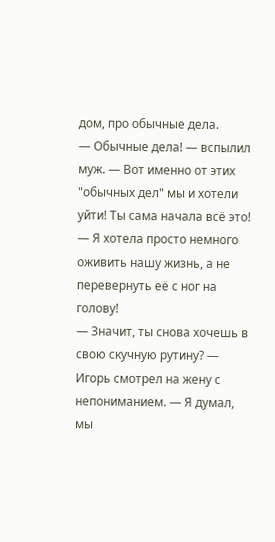дом, про обычные дела.
— Обычные дела! — вспылил муж. — Вот именно от этих "обычных дел" мы и хотели уйти! Ты сама начала всё это!
— Я хотела просто немного оживить нашу жизнь, а не перевернуть её с ног на голову!
— Значит, ты снова хочешь в свою скучную рутину? — Игорь смотрел на жену с непониманием. — Я думал, мы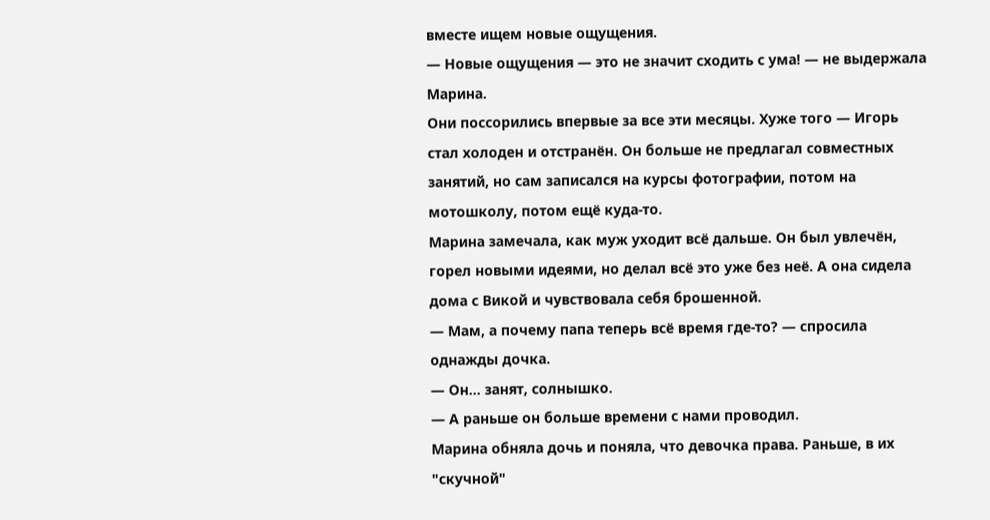вместе ищем новые ощущения.
— Новые ощущения — это не значит сходить с ума! — не выдержала Марина.
Они поссорились впервые за все эти месяцы. Хуже того — Игорь стал холоден и отстранён. Он больше не предлагал совместных занятий, но сам записался на курсы фотографии, потом на мотошколу, потом ещё куда-то.
Марина замечала, как муж уходит всё дальше. Он был увлечён, горел новыми идеями, но делал всё это уже без неё. А она сидела дома с Викой и чувствовала себя брошенной.
— Мам, а почему папа теперь всё время где-то? — спросила однажды дочка.
— Он... занят, солнышко.
— А раньше он больше времени с нами проводил.
Марина обняла дочь и поняла, что девочка права. Раньше, в их "скучной"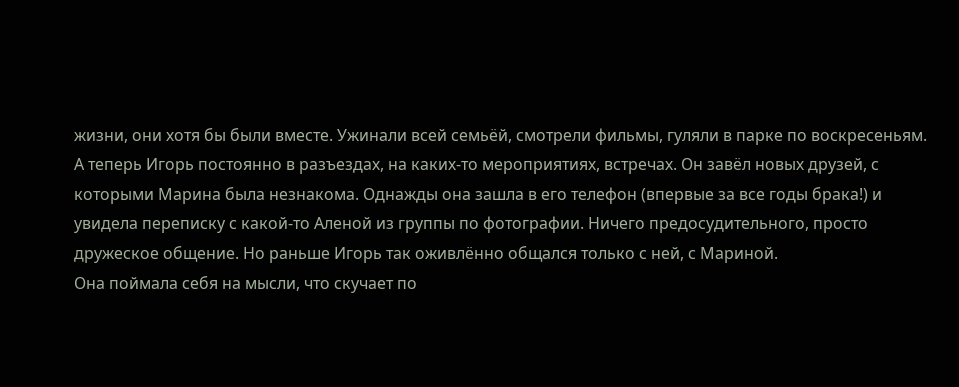жизни, они хотя бы были вместе. Ужинали всей семьёй, смотрели фильмы, гуляли в парке по воскресеньям.
А теперь Игорь постоянно в разъездах, на каких-то мероприятиях, встречах. Он завёл новых друзей, с которыми Марина была незнакома. Однажды она зашла в его телефон (впервые за все годы брака!) и увидела переписку с какой-то Аленой из группы по фотографии. Ничего предосудительного, просто дружеское общение. Но раньше Игорь так оживлённо общался только с ней, с Мариной.
Она поймала себя на мысли, что скучает по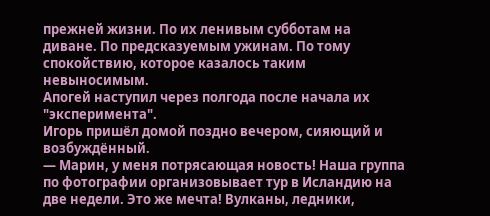прежней жизни. По их ленивым субботам на диване. По предсказуемым ужинам. По тому спокойствию, которое казалось таким невыносимым.
Апогей наступил через полгода после начала их "эксперимента".
Игорь пришёл домой поздно вечером, сияющий и возбуждённый.
— Марин, у меня потрясающая новость! Наша группа по фотографии организовывает тур в Исландию на две недели. Это же мечта! Вулканы, ледники,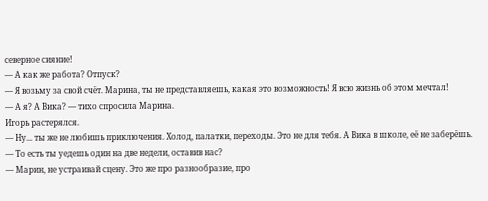северное сияние!
— А как же работа? Отпуск?
— Я возьму за свой счёт. Марина, ты не представляешь, какая это возможность! Я всю жизнь об этом мечтал!
— А я? А Вика? — тихо спросила Марина.
Игорь растерялся.
— Ну... ты же не любишь приключения. Холод, палатки, переходы. Это не для тебя. А Вика в школе, её не заберёшь.
— То есть ты уедешь один на две недели, оставив нас?
— Марин, не устраивай сцену. Это же про разнообразие, про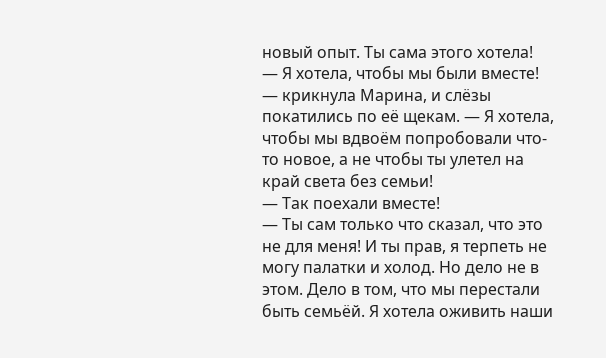новый опыт. Ты сама этого хотела!
— Я хотела, чтобы мы были вместе! — крикнула Марина, и слёзы покатились по её щекам. — Я хотела, чтобы мы вдвоём попробовали что-то новое, а не чтобы ты улетел на край света без семьи!
— Так поехали вместе!
— Ты сам только что сказал, что это не для меня! И ты прав, я терпеть не могу палатки и холод. Но дело не в этом. Дело в том, что мы перестали быть семьёй. Я хотела оживить наши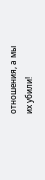отношения, а мы их убили!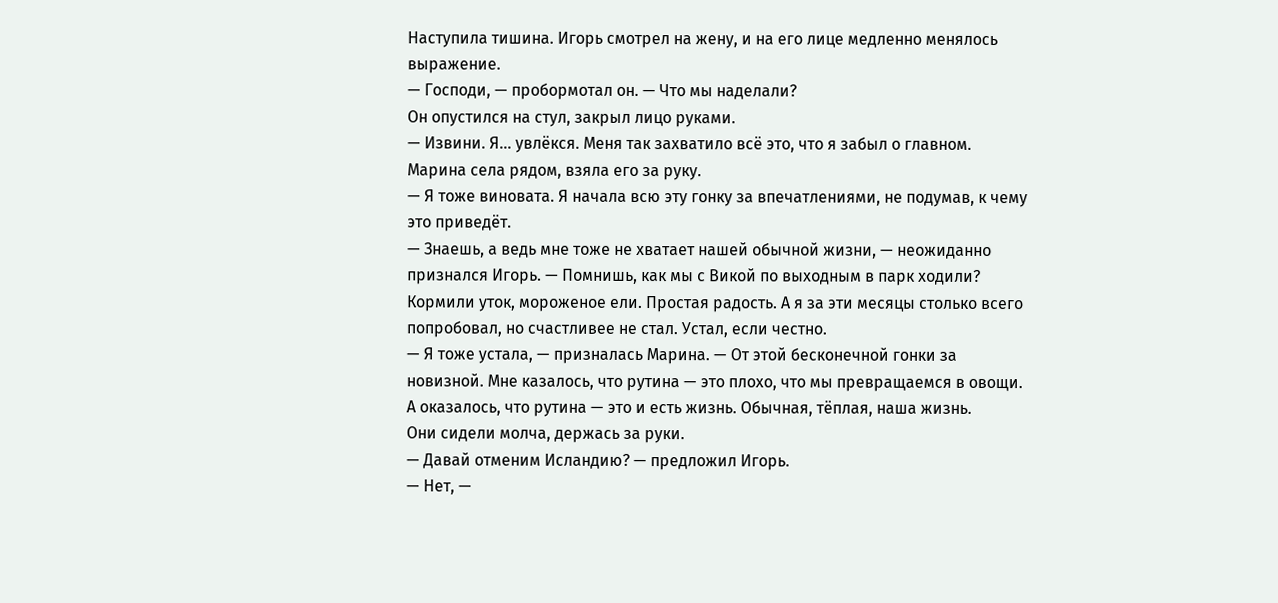Наступила тишина. Игорь смотрел на жену, и на его лице медленно менялось выражение.
— Господи, — пробормотал он. — Что мы наделали?
Он опустился на стул, закрыл лицо руками.
— Извини. Я... увлёкся. Меня так захватило всё это, что я забыл о главном.
Марина села рядом, взяла его за руку.
— Я тоже виновата. Я начала всю эту гонку за впечатлениями, не подумав, к чему это приведёт.
— Знаешь, а ведь мне тоже не хватает нашей обычной жизни, — неожиданно признался Игорь. — Помнишь, как мы с Викой по выходным в парк ходили? Кормили уток, мороженое ели. Простая радость. А я за эти месяцы столько всего попробовал, но счастливее не стал. Устал, если честно.
— Я тоже устала, — призналась Марина. — От этой бесконечной гонки за новизной. Мне казалось, что рутина — это плохо, что мы превращаемся в овощи. А оказалось, что рутина — это и есть жизнь. Обычная, тёплая, наша жизнь.
Они сидели молча, держась за руки.
— Давай отменим Исландию? — предложил Игорь.
— Нет, —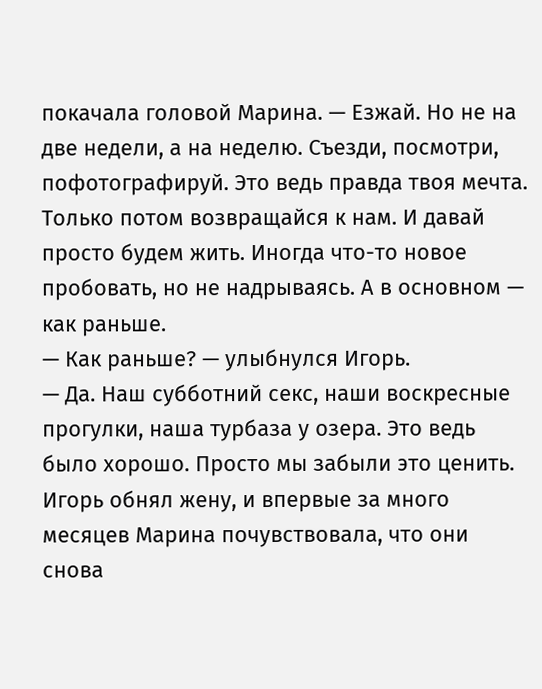покачала головой Марина. — Езжай. Но не на две недели, а на неделю. Съезди, посмотри, пофотографируй. Это ведь правда твоя мечта. Только потом возвращайся к нам. И давай просто будем жить. Иногда что-то новое пробовать, но не надрываясь. А в основном — как раньше.
— Как раньше? — улыбнулся Игорь.
— Да. Наш субботний секс, наши воскресные прогулки, наша турбаза у озера. Это ведь было хорошо. Просто мы забыли это ценить.
Игорь обнял жену, и впервые за много месяцев Марина почувствовала, что они снова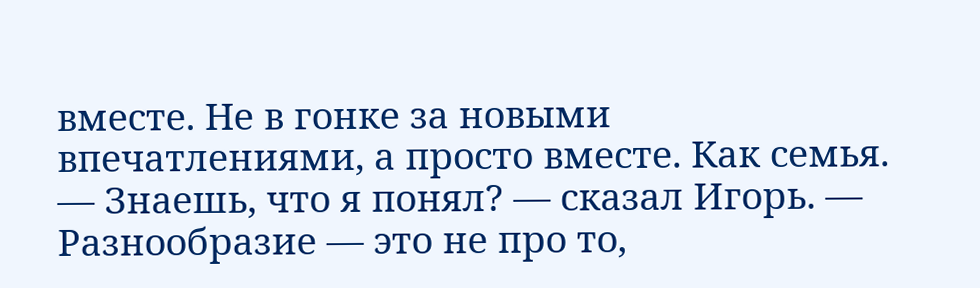вместе. Не в гонке за новыми впечатлениями, а просто вместе. Как семья.
— Знаешь, что я понял? — сказал Игорь. — Разнообразие — это не про то,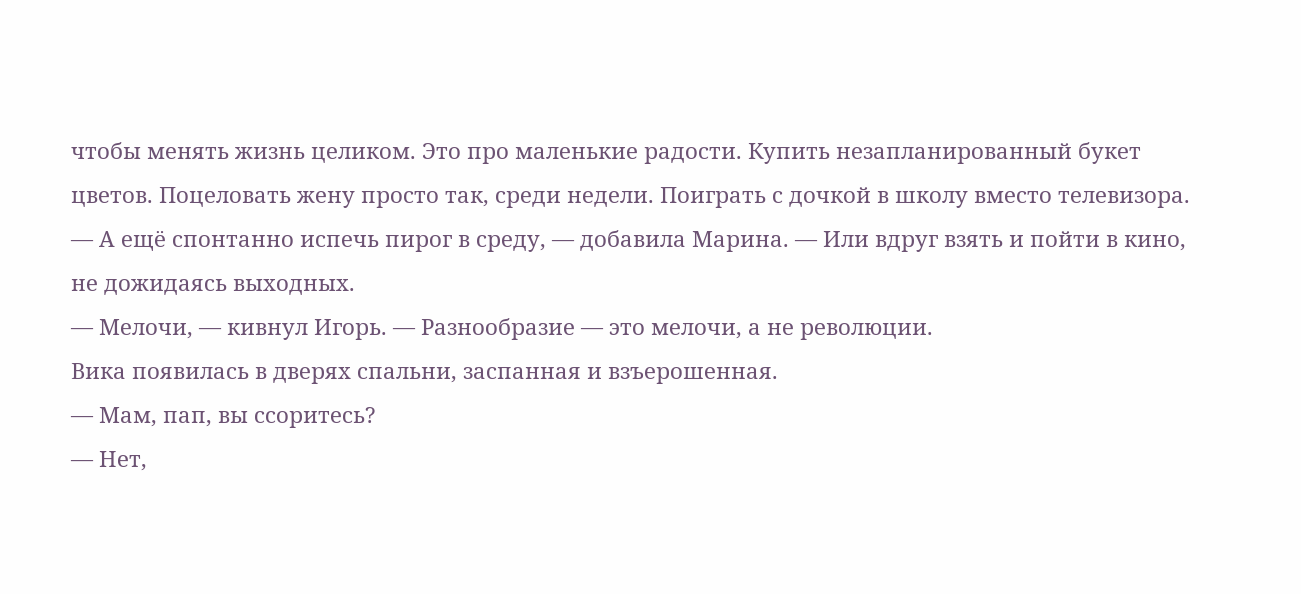чтобы менять жизнь целиком. Это про маленькие радости. Купить незапланированный букет цветов. Поцеловать жену просто так, среди недели. Поиграть с дочкой в школу вместо телевизора.
— А ещё спонтанно испечь пирог в среду, — добавила Марина. — Или вдруг взять и пойти в кино, не дожидаясь выходных.
— Мелочи, — кивнул Игорь. — Разнообразие — это мелочи, а не революции.
Вика появилась в дверях спальни, заспанная и взъерошенная.
— Мам, пап, вы ссоритесь?
— Нет,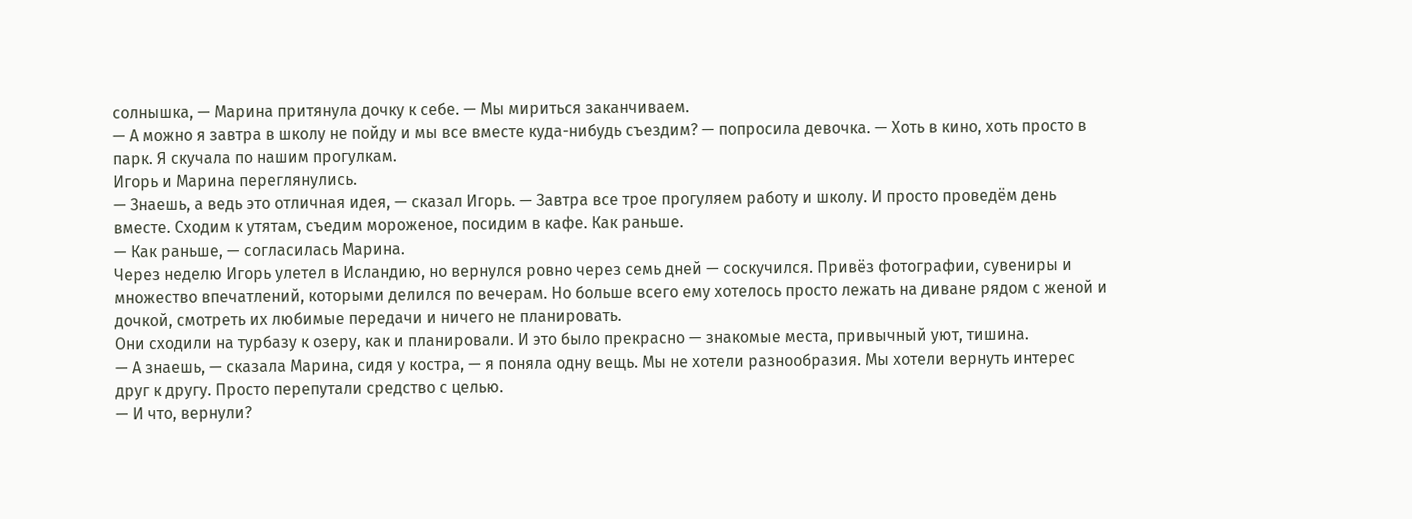солнышка, — Марина притянула дочку к себе. — Мы мириться заканчиваем.
— А можно я завтра в школу не пойду и мы все вместе куда-нибудь съездим? — попросила девочка. — Хоть в кино, хоть просто в парк. Я скучала по нашим прогулкам.
Игорь и Марина переглянулись.
— Знаешь, а ведь это отличная идея, — сказал Игорь. — Завтра все трое прогуляем работу и школу. И просто проведём день вместе. Сходим к утятам, съедим мороженое, посидим в кафе. Как раньше.
— Как раньше, — согласилась Марина.
Через неделю Игорь улетел в Исландию, но вернулся ровно через семь дней — соскучился. Привёз фотографии, сувениры и множество впечатлений, которыми делился по вечерам. Но больше всего ему хотелось просто лежать на диване рядом с женой и дочкой, смотреть их любимые передачи и ничего не планировать.
Они сходили на турбазу к озеру, как и планировали. И это было прекрасно — знакомые места, привычный уют, тишина.
— А знаешь, — сказала Марина, сидя у костра, — я поняла одну вещь. Мы не хотели разнообразия. Мы хотели вернуть интерес друг к другу. Просто перепутали средство с целью.
— И что, вернули?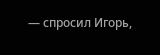— спросил Игорь,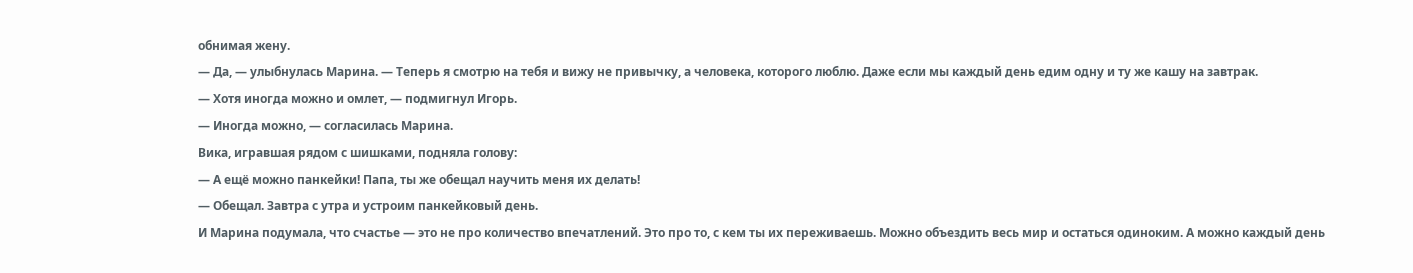обнимая жену.
— Да, — улыбнулась Марина. — Теперь я смотрю на тебя и вижу не привычку, а человека, которого люблю. Даже если мы каждый день едим одну и ту же кашу на завтрак.
— Хотя иногда можно и омлет, — подмигнул Игорь.
— Иногда можно, — согласилась Марина.
Вика, игравшая рядом с шишками, подняла голову:
— А ещё можно панкейки! Папа, ты же обещал научить меня их делать!
— Обещал. Завтра с утра и устроим панкейковый день.
И Марина подумала, что счастье — это не про количество впечатлений. Это про то, с кем ты их переживаешь. Можно объездить весь мир и остаться одиноким. А можно каждый день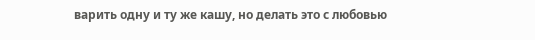варить одну и ту же кашу, но делать это с любовью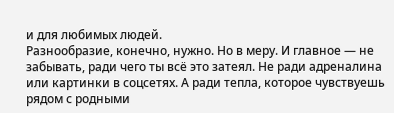и для любимых людей.
Разнообразие, конечно, нужно. Но в меру. И главное — не забывать, ради чего ты всё это затеял. Не ради адреналина или картинки в соцсетях. А ради тепла, которое чувствуешь рядом с родными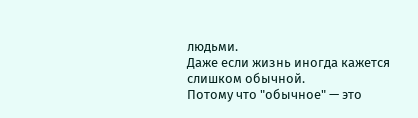людьми.
Даже если жизнь иногда кажется слишком обычной.
Потому что "обычное" — это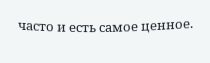часто и есть самое ценное.